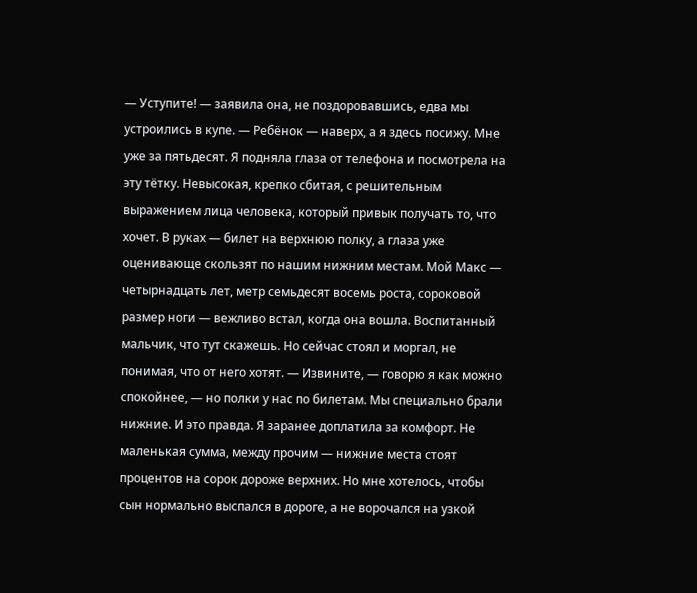— Уступите! — заявила она, не поздоровавшись, едва мы устроились в купе. — Ребёнок — наверх, а я здесь посижу. Мне уже за пятьдесят. Я подняла глаза от телефона и посмотрела на эту тётку. Невысокая, крепко сбитая, с решительным выражением лица человека, который привык получать то, что хочет. В руках — билет на верхнюю полку, а глаза уже оценивающе скользят по нашим нижним местам. Мой Макс — четырнадцать лет, метр семьдесят восемь роста, сороковой размер ноги — вежливо встал, когда она вошла. Воспитанный мальчик, что тут скажешь. Но сейчас стоял и моргал, не понимая, что от него хотят. — Извините, — говорю я как можно спокойнее, — но полки у нас по билетам. Мы специально брали нижние. И это правда. Я заранее доплатила за комфорт. Не маленькая сумма, между прочим — нижние места стоят процентов на сорок дороже верхних. Но мне хотелось, чтобы сын нормально выспался в дороге, а не ворочался на узкой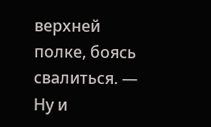верхней полке, боясь свалиться. — Ну и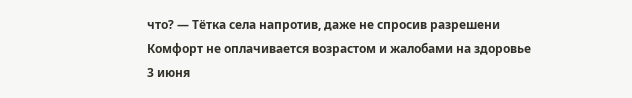что? — Тётка села напротив, даже не спросив разрешени
Комфорт не оплачивается возрастом и жалобами на здоровье
3 июня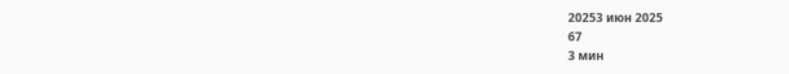20253 июн 2025
67
3 мин